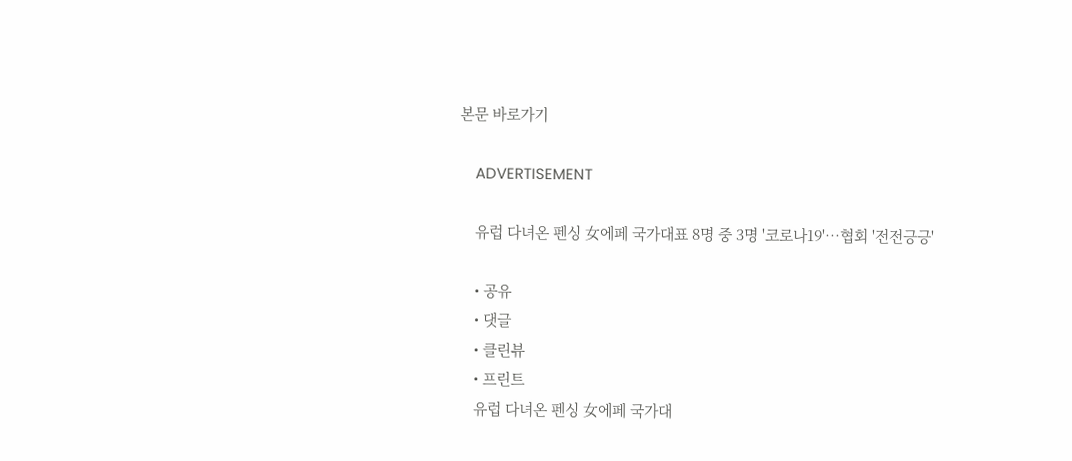본문 바로가기

    ADVERTISEMENT

    유럽 다녀온 펜싱 女에페 국가대표 8명 중 3명 '코로나19'…협회 '전전긍긍'

    • 공유
    • 댓글
    • 클린뷰
    • 프린트
    유럽 다녀온 펜싱 女에페 국가대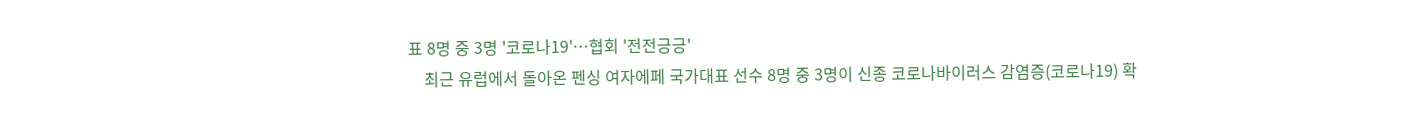표 8명 중 3명 '코로나19'…협회 '전전긍긍'
    최근 유럽에서 돌아온 펜싱 여자에페 국가대표 선수 8명 중 3명이 신종 코로나바이러스 감염증(코로나19) 확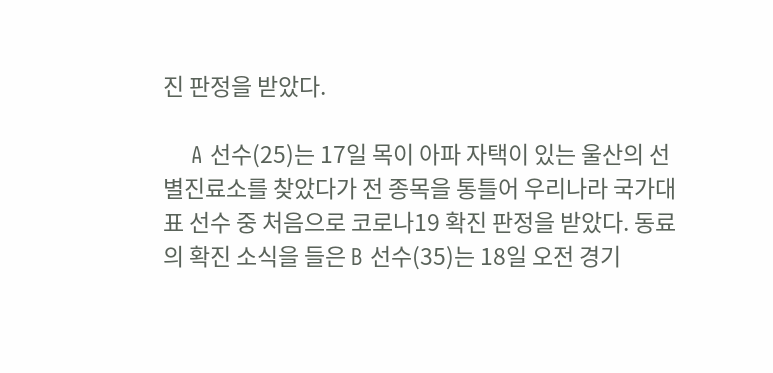진 판정을 받았다.

    A 선수(25)는 17일 목이 아파 자택이 있는 울산의 선별진료소를 찾았다가 전 종목을 통틀어 우리나라 국가대표 선수 중 처음으로 코로나19 확진 판정을 받았다. 동료의 확진 소식을 들은 B 선수(35)는 18일 오전 경기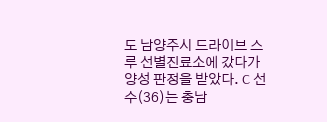도 남양주시 드라이브 스루 선별진료소에 갔다가 양성 판정을 받았다. C 선수(36)는 충남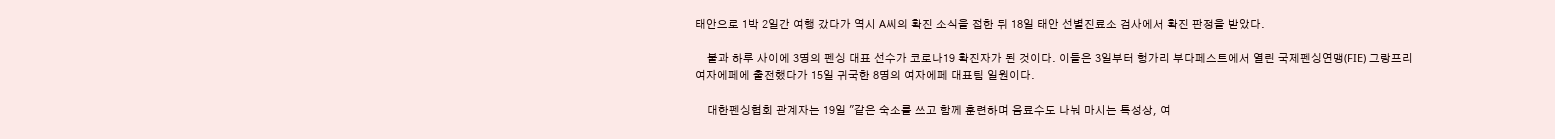태안으로 1박 2일간 여행 갔다가 역시 A씨의 확진 소식을 접한 뒤 18일 태안 선별진료소 검사에서 확진 판정을 받았다.

    불과 하루 사이에 3명의 펜싱 대표 선수가 코로나19 확진자가 된 것이다. 이들은 3일부터 헝가리 부다페스트에서 열린 국제펜싱연맹(FIE) 그랑프리 여자에페에 출전했다가 15일 귀국한 8명의 여자에페 대표팀 일원이다.

    대한펜싱협회 관계자는 19일 "같은 숙소를 쓰고 함께 훈련하며 음료수도 나눠 마시는 특성상, 여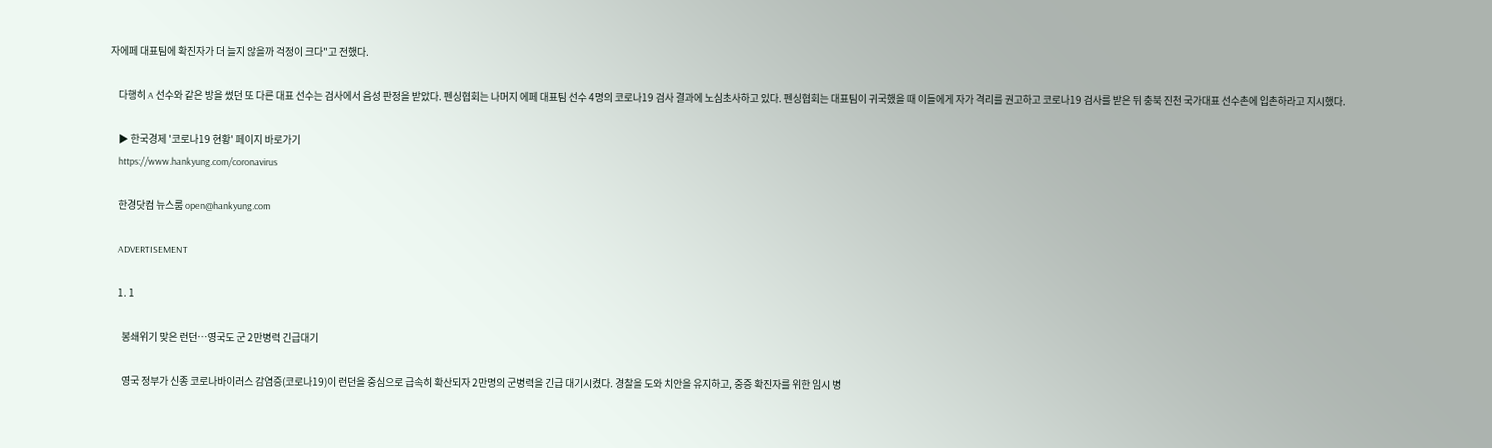자에페 대표팀에 확진자가 더 늘지 않을까 걱정이 크다"고 전했다.

    다행히 A 선수와 같은 방을 썼던 또 다른 대표 선수는 검사에서 음성 판정을 받았다. 펜싱협회는 나머지 에페 대표팀 선수 4명의 코로나19 검사 결과에 노심초사하고 있다. 펜싱협회는 대표팀이 귀국했을 때 이들에게 자가 격리를 권고하고 코로나19 검사를 받은 뒤 충북 진천 국가대표 선수촌에 입촌하라고 지시했다.

    ▶ 한국경제 '코로나19 현황' 페이지 바로가기
    https://www.hankyung.com/coronavirus

    한경닷컴 뉴스룸 open@hankyung.com

    ADVERTISEMENT

    1. 1

      봉쇄위기 맞은 런던…영국도 군 2만병력 긴급대기

      영국 정부가 신종 코로나바이러스 감염증(코로나19)이 런던을 중심으로 급속히 확산되자 2만명의 군병력을 긴급 대기시켰다. 경찰을 도와 치안을 유지하고, 중증 확진자를 위한 임시 병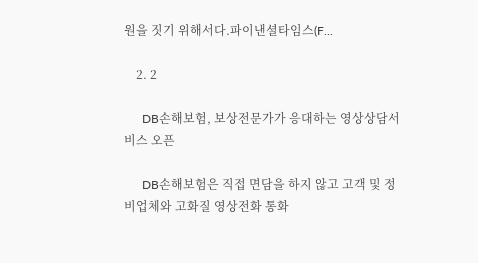원을 짓기 위해서다.파이낸셜타임스(F...

    2. 2

      DB손해보험, 보상전문가가 응대하는 영상상담서비스 오픈

      DB손해보험은 직접 면담을 하지 않고 고객 및 정비업체와 고화질 영상전화 통화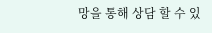망을 통해 상담 할 수 있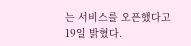는 서비스를 오픈했다고 19일 밝혔다.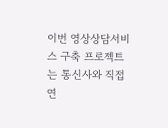이번 영상상담서비스 구축 프로젝트는 통신사와 직접 연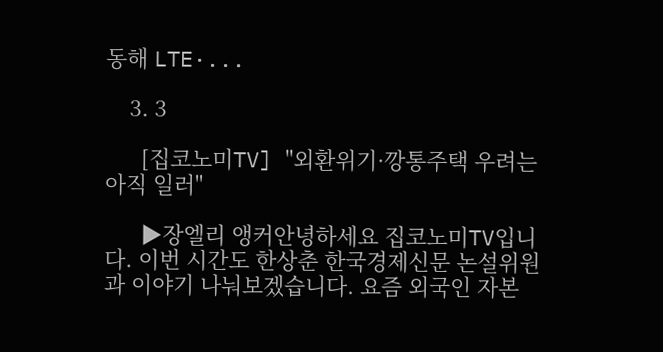동해 LTE·...

    3. 3

      [집코노미TV] "외환위기·깡통주택 우려는 아직 일러"

      ▶장엘리 앵커안녕하세요 집코노미TV입니다. 이번 시간도 한상춘 한국경제신문 논설위원과 이야기 나눠보겠습니다. 요즘 외국인 자본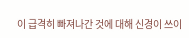이 급격히 빠져나간 것에 대해 신경이 쓰이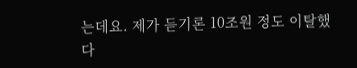는데요. 제가 듣기론 10조원 정도 이탈했다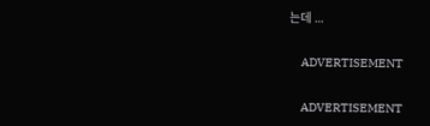는데 ...

    ADVERTISEMENT

    ADVERTISEMENT